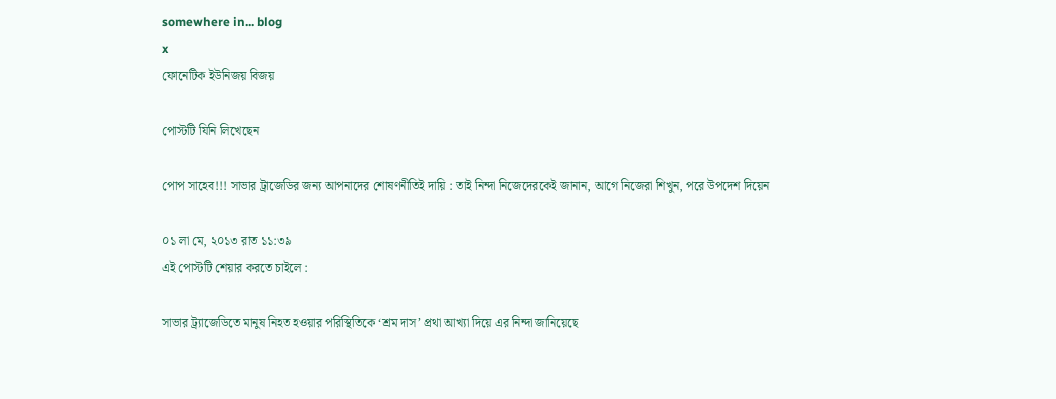somewhere in... blog
x
ফোনেটিক ইউনিজয় বিজয়

পোস্টটি যিনি লিখেছেন

পোপ সাহেব!!! সাভার ট্রাজেডির জন্য আপনাদের শোষণনীতিই দায়ি : তাই নিন্দা নিজেদেরকেই জানান, আগে নিজেরা শিখুন, পরে উপদেশ দিয়েন

০১ লা মে, ২০১৩ রাত ১১:৩৯
এই পোস্টটি শেয়ার করতে চাইলে :

সাভার ট্র্যাজেডিতে মানুষ নিহত হওয়ার পরিস্থিতিকে ‘শ্রম দাস’ প্রথা আখ্যা দিয়ে এর নিন্দা জানিয়েছে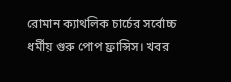রোমান ক্যাথলিক চার্চের সর্বোচ্চ ধর্মীয় গুরু পোপ ফ্রান্সিস। খবর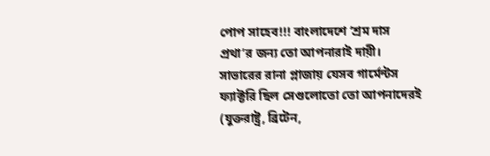পোপ সাহেব!!! বাংলাদেশে ‘শ্রম দাস প্রথা’র জন্য তো আপনারাই দায়ী। সাভারের রানা প্লাজায় যেসব গার্মেন্টস ফ্যাক্টরি ছিল সেগুলোতো তো আপনাদেরই (যুক্তরাষ্ট্র, ব্রিটেন,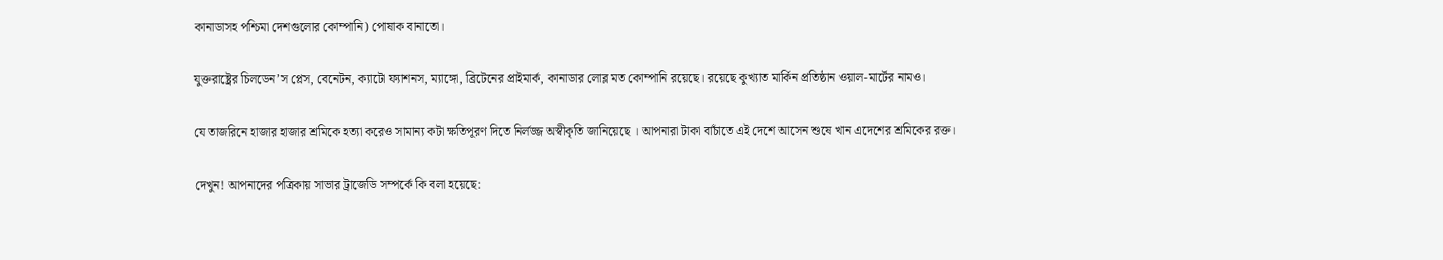কানাডাসহ পশ্চিমা দেশগুলোর কোম্পানি) পোষাক বানাতো।

যুক্তরাষ্ট্রের চিলডেন’স প্লেস, বেনেটন, ক্যাটো ফ্যাশনস, ম্যাঙ্গো, ব্রিটেনের প্রাইমার্ক, কানাডার লোব্ল মত কোম্পানি রয়েছে। রয়েছে কুখ্যাত মার্কিন প্রতিষ্ঠান ওয়াল-মার্টের নামও।

যে তাজরিনে হাজার হাজার শ্রমিকে হত্যা করেও সামান্য কটা ক্ষতিপূরণ দিতে নির্লজ্জ অস্বীকৃতি জানিয়েছে । আপনারা টাকা বাচাঁতে এই দেশে আসেন শুষে খান এদেশের শ্রমিকের রক্ত।

দেখুন! আপনাদের পত্রিকায় সাভার ট্রাজেডি সম্পর্কে কি বলা হয়েছে: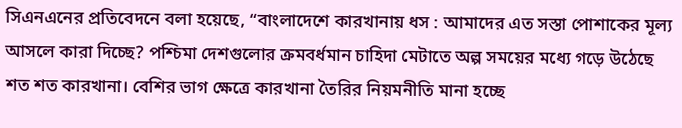সিএনএনের প্রতিবেদনে বলা হয়েছে, “বাংলাদেশে কারখানায় ধস : আমাদের এত সস্তা পোশাকের মূল্য আসলে কারা দিচ্ছে? পশ্চিমা দেশগুলোর ক্রমবর্ধমান চাহিদা মেটাতে অল্প সময়ের মধ্যে গড়ে উঠেছে শত শত কারখানা। বেশির ভাগ ক্ষেত্রে কারখানা তৈরির নিয়মনীতি মানা হচ্ছে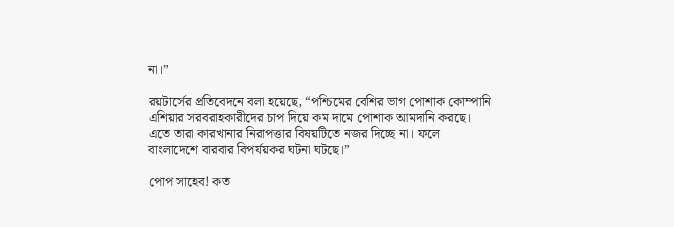না।”

রয়টার্সের প্রতিবেদনে বলা হয়েছে, “পশ্চিমের বেশির ভাগ পোশাক কোম্পানি এশিয়ার সরবরাহকারীদের চাপ দিয়ে কম দামে পোশাক আমদানি করছে। এতে তারা কারখানার নিরাপত্তার বিষয়টিতে নজর দিচ্ছে না। ফলে বাংলাদেশে বারবার বিপর্যয়কর ঘটনা ঘটছে।”

পোপ সাহেব! কত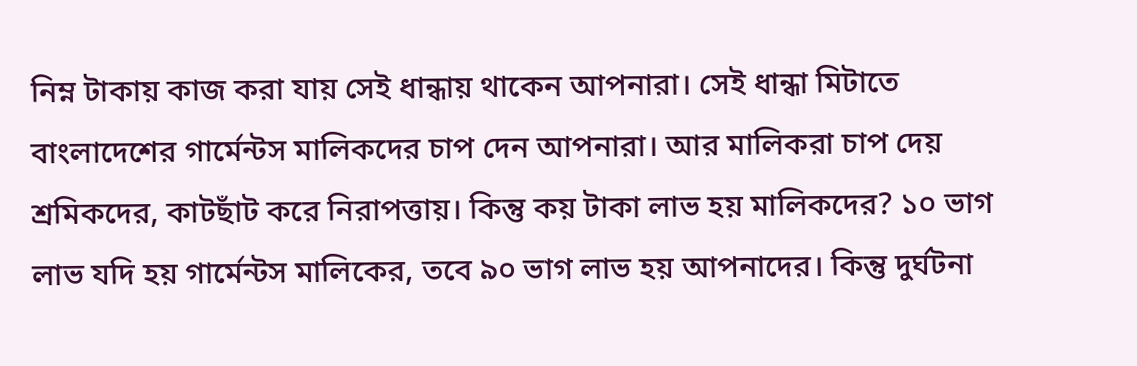নিম্ন টাকায় কাজ করা যায় সেই ধান্ধায় থাকেন আপনারা। সেই ধান্ধা মিটাতে বাংলাদেশের গার্মেন্টস মালিকদের চাপ দেন আপনারা। আর মালিকরা চাপ দেয় শ্রমিকদের, কাটছাঁট করে নিরাপত্তায়। কিন্তু কয় টাকা লাভ হয় মালিকদের? ১০ ভাগ লাভ যদি হয় গার্মেন্টস মালিকের, তবে ৯০ ভাগ লাভ হয় আপনাদের। কিন্তু দুর্ঘটনা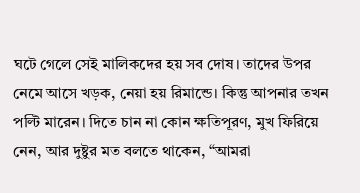ঘটে গেলে সেই মালিকদের হয় সব দোষ। তাদের উপর নেমে আসে খড়ক, নেয়া হয় রিমান্ডে। কিন্তু আপনার তখন পল্টি মারেন। দিতে চান না কোন ক্ষতিপূরণ, মুখ ফিরিয়ে নেন, আর দুষ্টুর মত বলতে থাকেন, “আমরা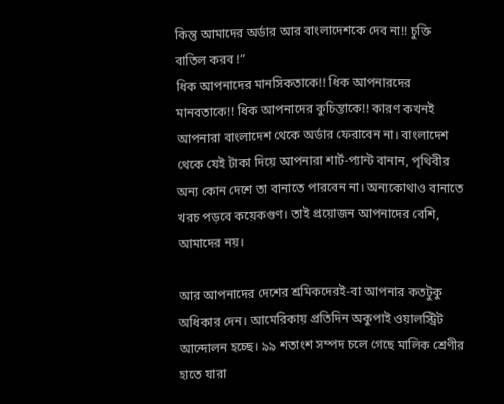কিন্তু আমাদের অর্ডার আর বাংলাদেশকে দেব না!! চুক্তি বাতিল করব !”
ধিক আপনাদের মানসিকতাকে!! ধিক আপনারদের মানবতাকে!! ধিক আপনাদের কুচিন্তাকে!! কারণ কখনই আপনারা বাংলাদেশ থেকে অর্ডার ফেরাবেন না। বাংলাদেশ থেকে যেই টাকা দিয়ে আপনারা শার্ট-প্যান্ট বানান, পৃথিবীর অন্য কোন দেশে তা বানাতে পারবেন না। অন্যকোথাও বানাতে খরচ পড়বে কয়েকগুণ। তাই প্রয়োজন আপনাদের বেশি, আমাদের নয়।

আর আপনাদের দেশের শ্রমিকদেরই-বা আপনার কতটুকু অধিকার দেন। আমেরিকায় প্রতিদিন অকুপাই ওয়ালস্ট্রিট আন্দোলন হচ্ছে। ৯৯ শতাংশ সম্পদ চলে গেছে মালিক শ্রেণীর হাতে যারা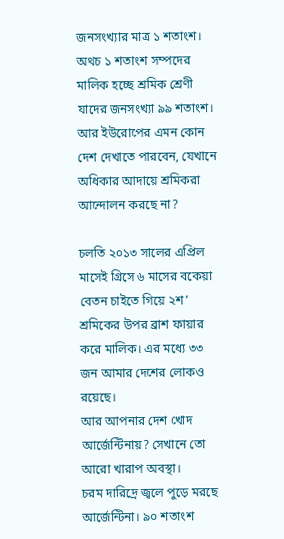জনসংখ্যার মাত্র ১ শতাংশ। অথচ ১ শতাংশ সম্পদের মালিক হচ্ছে শ্রমিক শ্রেণী যাদের জনসংখ্যা ৯৯ শতাংশ। আর ইউরোপের এমন কোন দেশ দেখাতে পারবেন, যেখানে অধিকার আদায়ে শ্রমিকরা আন্দোলন করছে না?

চলতি ২০১৩ সালের এপ্রিল মাসেই গ্রিসে ৬ মাসের বকেয়া বেতন চাইতে গিয়ে ২শ’ শ্রমিকের উপর ব্রাশ ফায়ার করে মালিক। এর মধ্যে ৩৩ জন আমার দেশের লোকও রয়েছে।
আর আপনার দেশ খোদ আর্জেন্টিনায়? সেখানে তো আরো খারাপ অবস্থা।
চরম দারিদ্রে জ্বলে পুড়ে মরছে আর্জেন্টিনা। ৯০ শতাংশ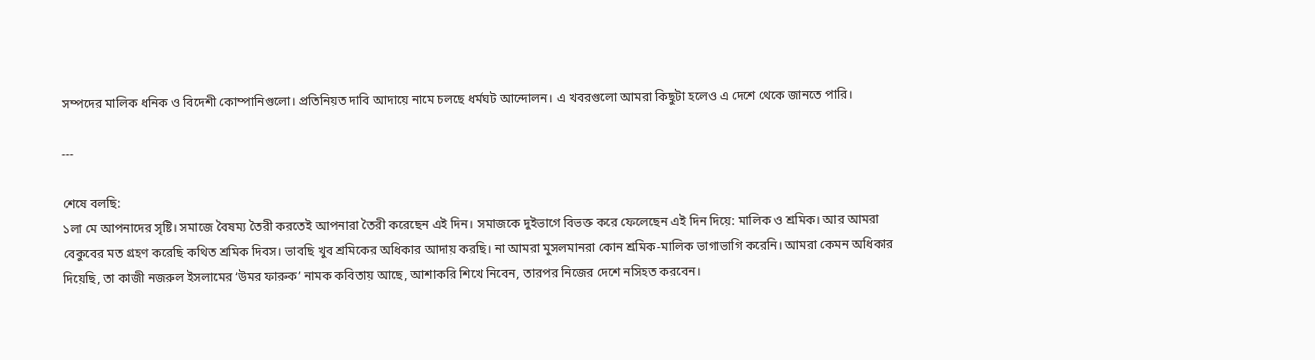সম্পদের মালিক ধনিক ও বিদেশী কোম্পানিগুলো। প্রতিনিয়ত দাবি আদায়ে নামে চলছে ধর্মঘট আন্দোলন। এ খবরগুলো আমরা কিছুটা হলেও এ দেশে থেকে জানতে পারি।

---

শেষে বলছি:
১লা মে আপনাদের সৃষ্টি। সমাজে বৈষম্য তৈরী করতেই আপনারা তৈরী করেছেন এই দিন। সমাজকে দুইভাগে বিভক্ত করে ফেলেছেন এই দিন দিয়ে: মালিক ও শ্রমিক। আর আমরা বেকুবের মত গ্রহণ করেছি কথিত শ্রমিক দিবস। ভাবছি খুব শ্রমিকের অধিকার আদায় করছি। না আমরা মুসলমানরা কোন শ্রমিক-মালিক ভাগাভাগি করেনি। আমরা কেমন অধিকার দিয়েছি, তা কাজী নজরুল ইসলামের ‘উমর ফারুক’ নামক কবিতায় আছে, আশাকরি শিখে নিবেন, তারপর নিজের দেশে নসিহত করবেন।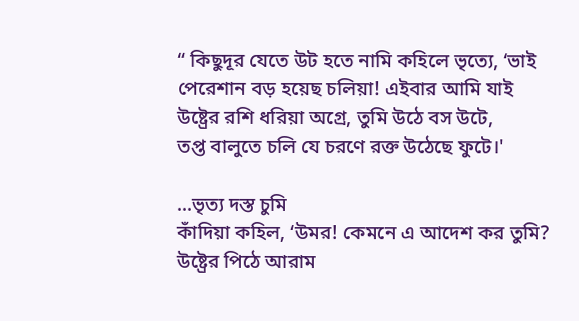“ কিছুদূর যেতে উট হতে নামি কহিলে ভৃত্যে, ‘ভাই
পেরেশান বড় হয়েছ চলিয়া! এইবার আমি যাই
উষ্ট্রের রশি ধরিয়া অগ্রে, তুমি উঠে বস উটে,
তপ্ত বালুতে চলি যে চরণে রক্ত উঠেছে ফুটে।'

...ভৃত্য দস্ত চুমি
কাঁদিয়া কহিল, ‘উমর! কেমনে এ আদেশ কর তুমি?
উষ্ট্রের পিঠে আরাম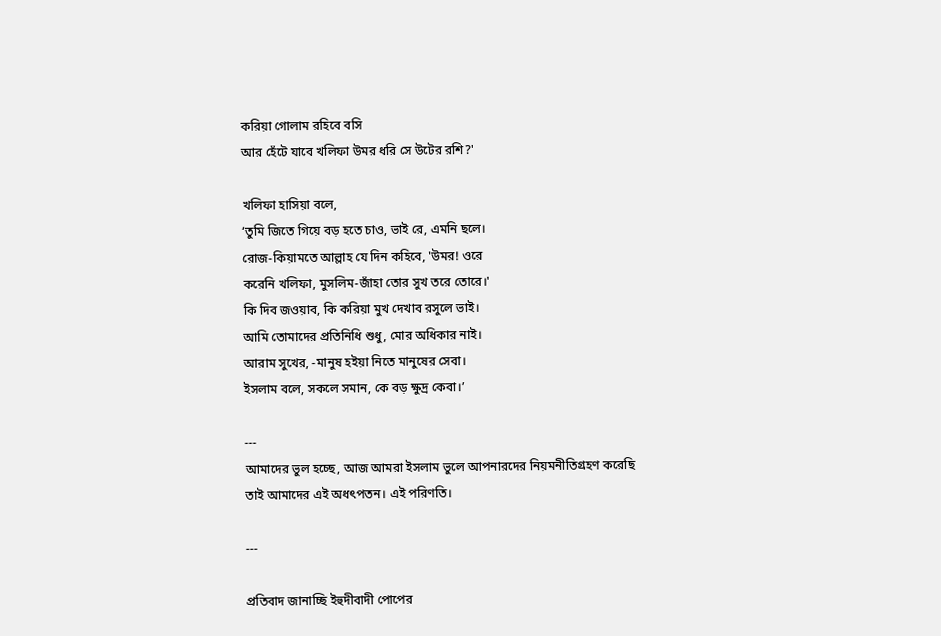করিয়া গোলাম রহিবে বসি
আর হেঁটে যাবে খলিফা উমর ধরি সে উটের রশি?'

খলিফা হাসিয়া বলে,
‘তুমি জিতে গিয়ে বড় হতে চাও, ভাই রে, এমনি ছলে।
রোজ-কিয়ামতে আল্লাহ যে দিন কহিবে, 'উমর! ওরে
করেনি খলিফা, মুসলিম-জাঁহা তোর সুখ তরে তোরে।'
কি দিব জওয়াব, কি করিয়া মুখ দেখাব রসুলে ভাই।
আমি তোমাদের প্রতিনিধি শুধু, মোর অধিকার নাই।
আরাম সুখের, -মানুষ হইয়া নিতে মানুষের সেবা।
ইসলাম বলে, সকলে সমান, কে বড় ক্ষুদ্র কেবা।’

---
আমাদের ভুল হচ্ছে, আজ আমরা ইসলাম ভুলে আপনারদের নিয়মনীতিগ্রহণ করেছি তাই আমাদের এই অধৎপতন। এই পরিণতি।

---

প্রতিবাদ জানাচ্ছি ইহুদীবাদী পোপের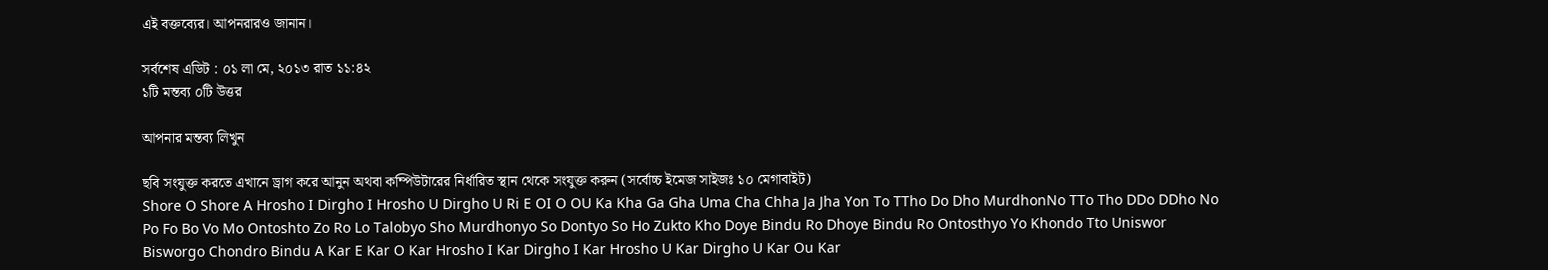এই বক্তব্যের। আপনরারও জানান।

সর্বশেষ এডিট : ০১ লা মে, ২০১৩ রাত ১১:৪২
১টি মন্তব্য ০টি উত্তর

আপনার মন্তব্য লিখুন

ছবি সংযুক্ত করতে এখানে ড্রাগ করে আনুন অথবা কম্পিউটারের নির্ধারিত স্থান থেকে সংযুক্ত করুন (সর্বোচ্চ ইমেজ সাইজঃ ১০ মেগাবাইট)
Shore O Shore A Hrosho I Dirgho I Hrosho U Dirgho U Ri E OI O OU Ka Kha Ga Gha Uma Cha Chha Ja Jha Yon To TTho Do Dho MurdhonNo TTo Tho DDo DDho No Po Fo Bo Vo Mo Ontoshto Zo Ro Lo Talobyo Sho Murdhonyo So Dontyo So Ho Zukto Kho Doye Bindu Ro Dhoye Bindu Ro Ontosthyo Yo Khondo Tto Uniswor Bisworgo Chondro Bindu A Kar E Kar O Kar Hrosho I Kar Dirgho I Kar Hrosho U Kar Dirgho U Kar Ou Kar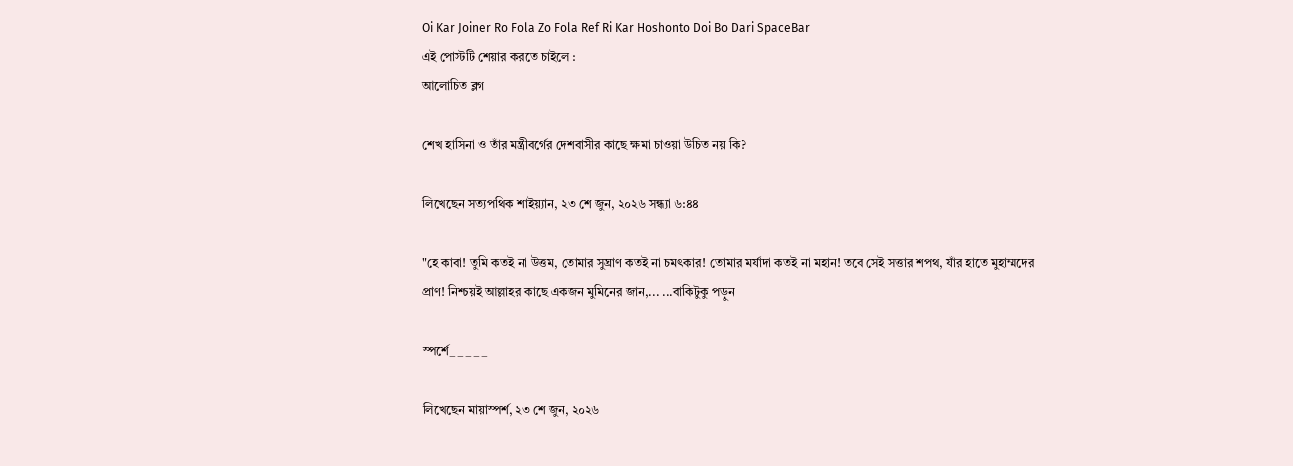Oi Kar Joiner Ro Fola Zo Fola Ref Ri Kar Hoshonto Doi Bo Dari SpaceBar
এই পোস্টটি শেয়ার করতে চাইলে :
আলোচিত ব্লগ

শেখ হাসিনা ও তাঁর মন্ত্রীবর্গের দেশবাসীর কাছে ক্ষমা চাওয়া উচিত নয় কি?

লিখেছেন সত্যপথিক শাইয়্যান, ২৩ শে জুন, ২০২৬ সন্ধ্যা ৬:৪৪

"হে কাবা! তুমি কতই না উত্তম, তোমার সুঘ্রাণ কতই না চমৎকার! তোমার মর্যাদা কতই না মহান! তবে সেই সত্তার শপথ, যাঁর হাতে মুহাম্মদের প্রাণ! নিশ্চয়ই আল্লাহর কাছে একজন মুমিনের জান,... ...বাকিটুকু পড়ুন

স্পর্শে_ _ _ _ _

লিখেছেন মায়াস্পর্শ, ২৩ শে জুন, ২০২৬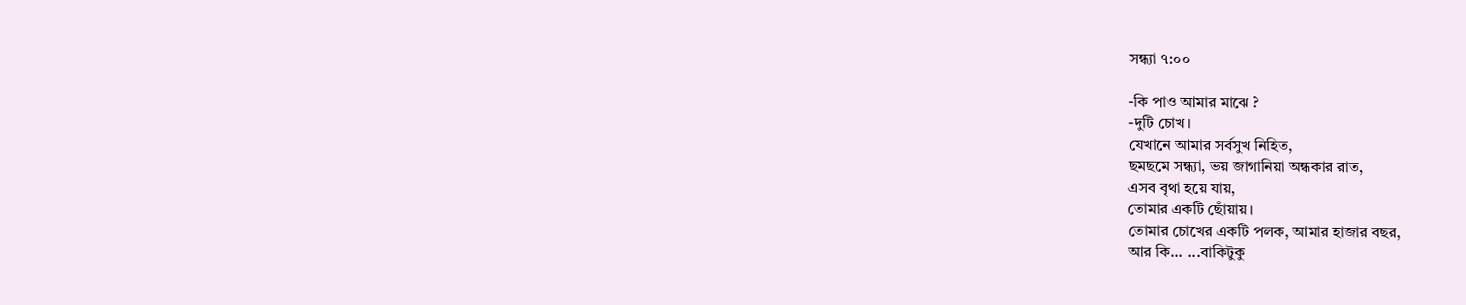সন্ধ্যা ৭:০০

-কি পাও আমার মাঝে ?
-দুটি চোখ।
যেখানে আমার সর্বসুখ নিহিত,
ছমছমে সন্ধ্যা, ভয় জাগানিয়া অন্ধকার রাত,
এসব বৃথা হয়ে যায়,
তোমার একটি ছোঁয়ায়।
তোমার চোখের একটি পলক, আমার হাজার বছর,
আর কি... ...বাকিটুকু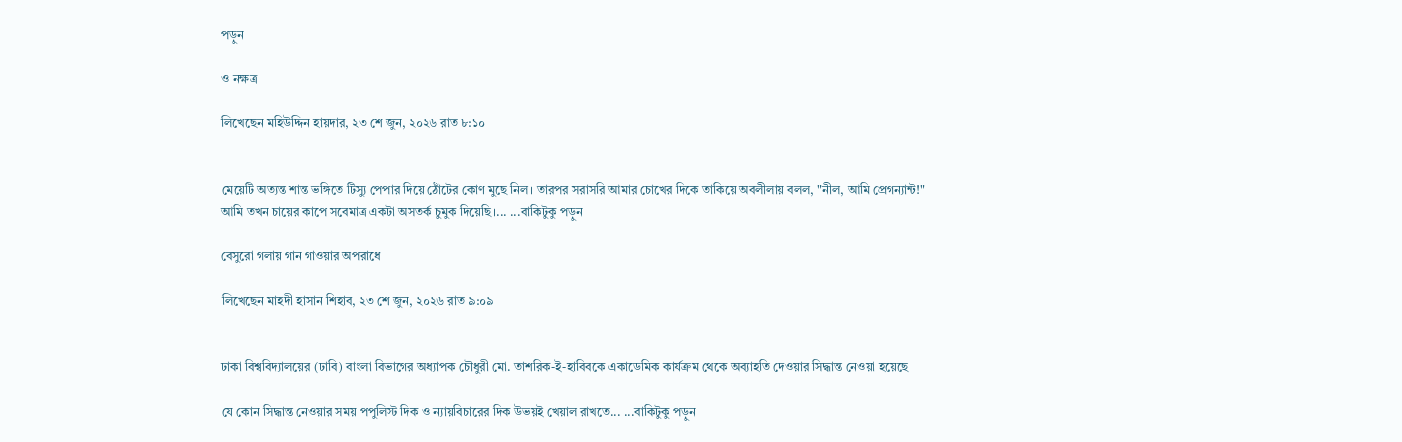পড়ুন

ও নক্ষত্র

লিখেছেন মহিউদ্দিন হায়দার, ২৩ শে জুন, ২০২৬ রাত ৮:১০


মেয়েটি অত্যন্ত শান্ত ভঙ্গিতে টিস্যু পেপার দিয়ে ঠোঁটের কোণ মুছে নিল। তারপর সরাসরি আমার চোখের দিকে তাকিয়ে অবলীলায় বলল, "নীল, আমি প্রেগন্যান্ট!"
আমি তখন চায়ের কাপে সবেমাত্র একটা অসতর্ক চুমুক দিয়েছি।... ...বাকিটুকু পড়ুন

বেসুরো গলায় গান গাওয়ার অপরাধে

লিখেছেন মাহদী হাসান শিহাব, ২৩ শে জুন, ২০২৬ রাত ৯:০৯


ঢাকা বিশ্ববিদ্যালয়ের (ঢাবি) বাংলা বিভাগের অধ্যাপক চৌধুরী মো. তাশরিক-ই-হাবিবকে একাডেমিক কার্যক্রম থেকে অব্যাহতি দেওয়ার সিদ্ধান্ত নেওয়া হয়েছে

যে কোন সিদ্ধান্ত নেওয়ার সময় পপুলিস্ট দিক ও ন্যায়বিচারের দিক উভয়ই খেয়াল রাখতে... ...বাকিটুকু পড়ুন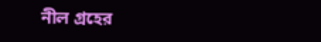নীল গ্রহের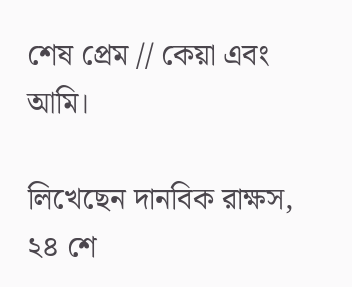শেষ প্রেম // কেয়া এবং আমি।

লিখেছেন দানবিক রাক্ষস, ২৪ শে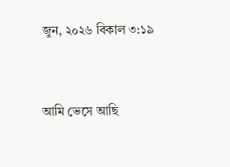জুন, ২০২৬ বিকাল ৩:১৯



আমি ভেসে আছি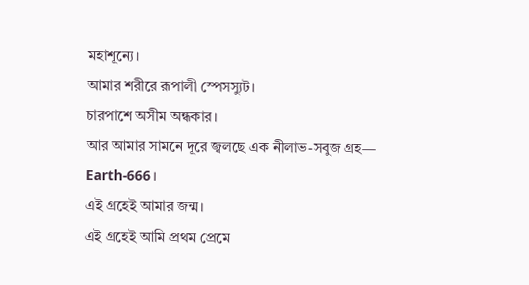মহাশূন্যে।
আমার শরীরে রূপালী স্পেসস্যুট।
চারপাশে অসীম অন্ধকার।
আর আমার সামনে দূরে জ্বলছে এক নীলাভ-সবুজ গ্রহ—
Earth-666।
এই গ্রহেই আমার জন্ম।
এই গ্রহেই আমি প্রথম প্রেমে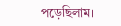পড়েছিলাম।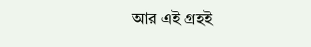আর এই গ্রহই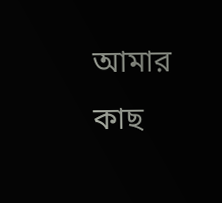আমার কাছ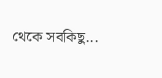থেকে সবকিছু...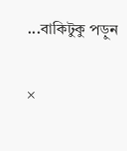...বাকিটুকু পড়ুন

×